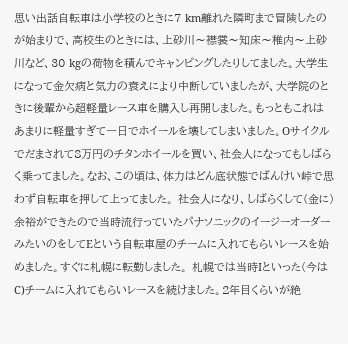思い出話自転車は小学校のときに7 km離れた隣町まで冒険したのが始まりで、高校生のときには、上砂川〜襟裳〜知床〜稚内〜上砂川など、30 kgの荷物を積んでキャンピングしたりしてました。大学生になって金欠病と気力の衰えにより中断していましたが、大学院のときに後輩から超軽量レース車を購入し再開しました。もっともこれはあまりに軽量すぎて一日でホイールを壊してしまいました。Oサイクルでだまされて8万円のチタンホイールを買い、社会人になってもしばらく乗ってました。なお、この頃は、体力はどん底状態でばんけい峠で思わず自転車を押して上ってました。 社会人になり、しばらくして(金に)余裕ができたので当時流行っていたパナソニックのイージーオーダーみたいのをしてEという自転車屋のチームに入れてもらいレースを始めました。すぐに札幌に転勤しました。 札幌では当時Iといった(今はC)チームに入れてもらいレースを続けました。2年目くらいが絶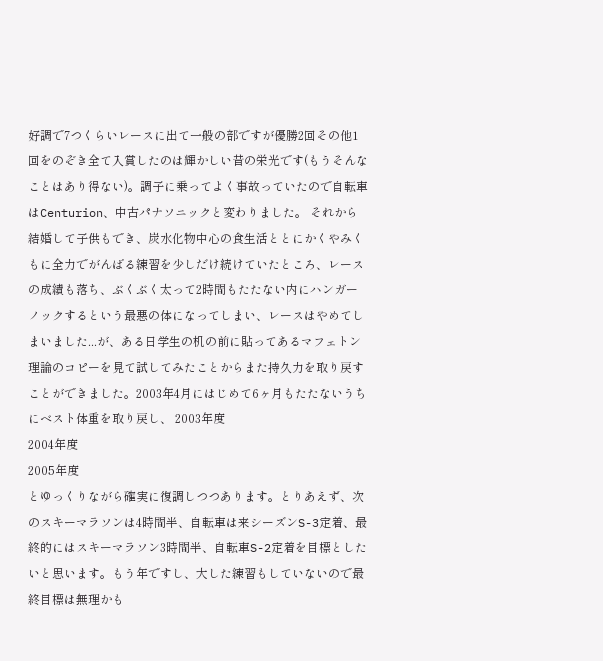好調で7つくらいレースに出て一般の部ですが優勝2回その他1回をのぞき全て入賞したのは輝かしい昔の栄光です(もうそんなことはあり得ない)。調子に乗ってよく事故っていたので自転車はCenturion、中古パナソニックと変わりました。 それから結婚して子供もでき、炭水化物中心の食生活ととにかくやみくもに全力でがんばる練習を少しだけ続けていたところ、レースの成績も落ち、ぶくぶく太って2時間もたたない内にハンガーノックするという最悪の体になってしまい、レースはやめてしまいました...が、ある日学生の机の前に貼ってあるマフェトン理論のコピーを見て試してみたことからまた持久力を取り戻すことができました。2003年4月にはじめて6ヶ月もたたないうちにベスト体重を取り戻し、 2003年度
2004年度
2005年度
とゆっくりながら確実に復調しつつあります。とりあえず、次のスキーマラソンは4時間半、自転車は来シーズンS-3定着、最終的にはスキーマラソン3時間半、自転車S-2定着を目標としたいと思います。もう年ですし、大した練習もしていないので最終目標は無理かも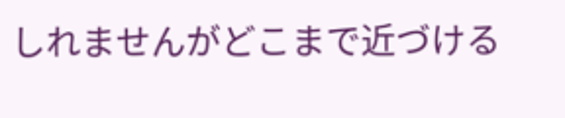しれませんがどこまで近づける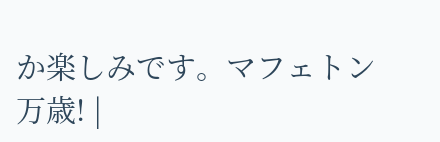か楽しみです。マフェトン万歳! |